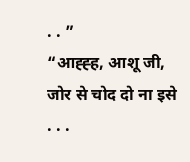. . ”
“आह्ह्ह, आशू जी, जोर से चोद दो ना इसे . . .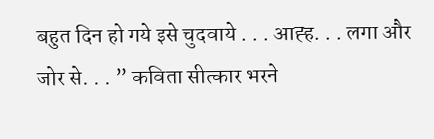बहुत दिन हो गये इसे चुदवाये . . . आह्ह. . . लगा और जोर से. . . ” कविता सीत्कार भरने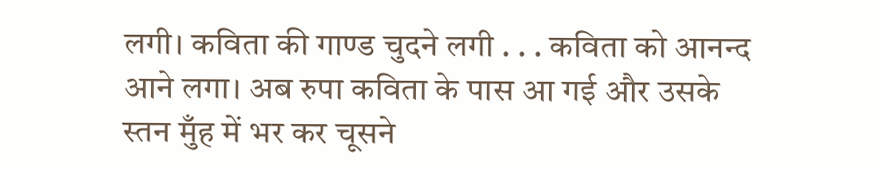लगी। कविता की गाण्ड चुदने लगी . . . कविता को आनन्द आने लगा। अब रुपा कविता के पास आ गई और उसके स्तन मुँह में भर कर चूसने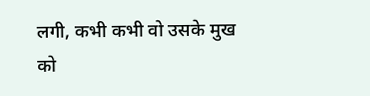लगी, कभी कभी वो उसके मुख को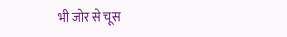भी जोर से चूस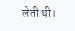लेती थी।